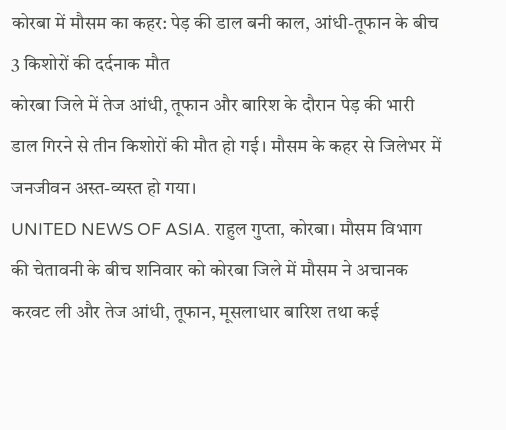कोरबा में मौसम का कहर: पेड़ की डाल बनी काल, आंधी-तूफान के बीच 3 किशोरों की दर्दनाक मौत
कोरबा जिले में तेज आंधी, तूफान और बारिश के दौरान पेड़ की भारी डाल गिरने से तीन किशोरों की मौत हो गई। मौसम के कहर से जिलेभर में जनजीवन अस्त-व्यस्त हो गया।
UNITED NEWS OF ASIA. राहुल गुप्ता, कोरबा। मौसम विभाग की चेतावनी के बीच शनिवार को कोरबा जिले में मौसम ने अचानक करवट ली और तेज आंधी, तूफान, मूसलाधार बारिश तथा कई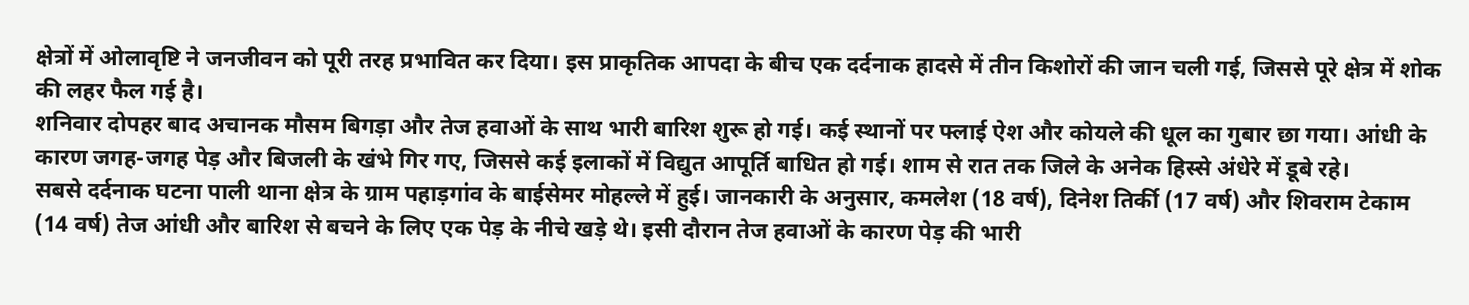क्षेत्रों में ओलावृष्टि ने जनजीवन को पूरी तरह प्रभावित कर दिया। इस प्राकृतिक आपदा के बीच एक दर्दनाक हादसे में तीन किशोरों की जान चली गई, जिससे पूरे क्षेत्र में शोक की लहर फैल गई है।
शनिवार दोपहर बाद अचानक मौसम बिगड़ा और तेज हवाओं के साथ भारी बारिश शुरू हो गई। कई स्थानों पर फ्लाई ऐश और कोयले की धूल का गुबार छा गया। आंधी के कारण जगह-जगह पेड़ और बिजली के खंभे गिर गए, जिससे कई इलाकों में विद्युत आपूर्ति बाधित हो गई। शाम से रात तक जिले के अनेक हिस्से अंधेरे में डूबे रहे।
सबसे दर्दनाक घटना पाली थाना क्षेत्र के ग्राम पहाड़गांव के बाईसेमर मोहल्ले में हुई। जानकारी के अनुसार, कमलेश (18 वर्ष), दिनेश तिर्की (17 वर्ष) और शिवराम टेकाम (14 वर्ष) तेज आंधी और बारिश से बचने के लिए एक पेड़ के नीचे खड़े थे। इसी दौरान तेज हवाओं के कारण पेड़ की भारी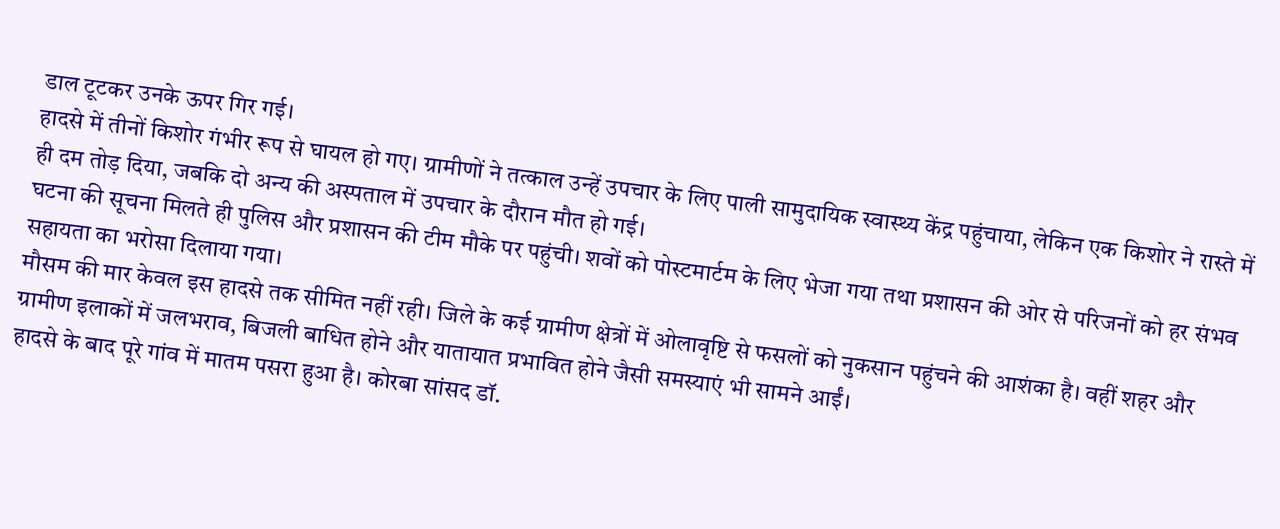डाल टूटकर उनके ऊपर गिर गई।
हादसे में तीनों किशोर गंभीर रूप से घायल हो गए। ग्रामीणों ने तत्काल उन्हें उपचार के लिए पाली सामुदायिक स्वास्थ्य केंद्र पहुंचाया, लेकिन एक किशोर ने रास्ते में ही दम तोड़ दिया, जबकि दो अन्य की अस्पताल में उपचार के दौरान मौत हो गई।
घटना की सूचना मिलते ही पुलिस और प्रशासन की टीम मौके पर पहुंची। शवों को पोस्टमार्टम के लिए भेजा गया तथा प्रशासन की ओर से परिजनों को हर संभव सहायता का भरोसा दिलाया गया।
मौसम की मार केवल इस हादसे तक सीमित नहीं रही। जिले के कई ग्रामीण क्षेत्रों में ओलावृष्टि से फसलों को नुकसान पहुंचने की आशंका है। वहीं शहर और ग्रामीण इलाकों में जलभराव, बिजली बाधित होने और यातायात प्रभावित होने जैसी समस्याएं भी सामने आईं।
हादसे के बाद पूरे गांव में मातम पसरा हुआ है। कोरबा सांसद डॉ.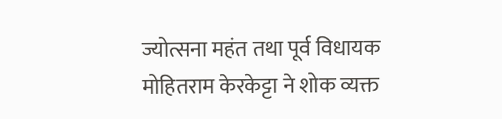ज्योत्सना महंत तथा पूर्व विधायक मोहितराम केरकेट्टा ने शोक व्यक्त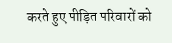करते हुए पीड़ित परिवारों को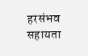हरसंभव सहायता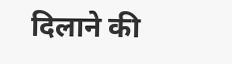दिलाने की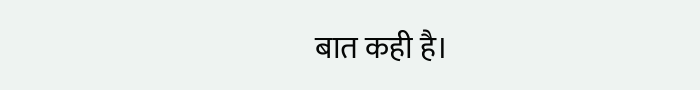बात कही है।